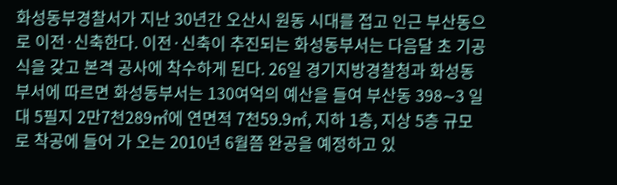화성동부경찰서가 지난 30년간 오산시 원동 시대를 접고 인근 부산동으로 이전·신축한다. 이전·신축이 추진되는 화성동부서는 다음달 초 기공식을 갖고 본격 공사에 착수하게 된다. 26일 경기지방경찰청과 화성동부서에 따르면 화성동부서는 130여억의 예산을 들여 부산동 398∼3 일대 5필지 2만7천289㎡에 연면적 7천59.9㎡, 지하 1층, 지상 5층 규모로 착공에 들어 가 오는 2010년 6월쯤 완공을 예정하고 있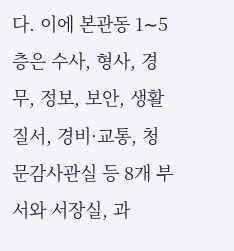다. 이에 본관동 1∼5층은 수사, 형사, 경무, 정보, 보안, 생활질서, 경비·교통, 청문감사관실 등 8개 부서와 서장실, 과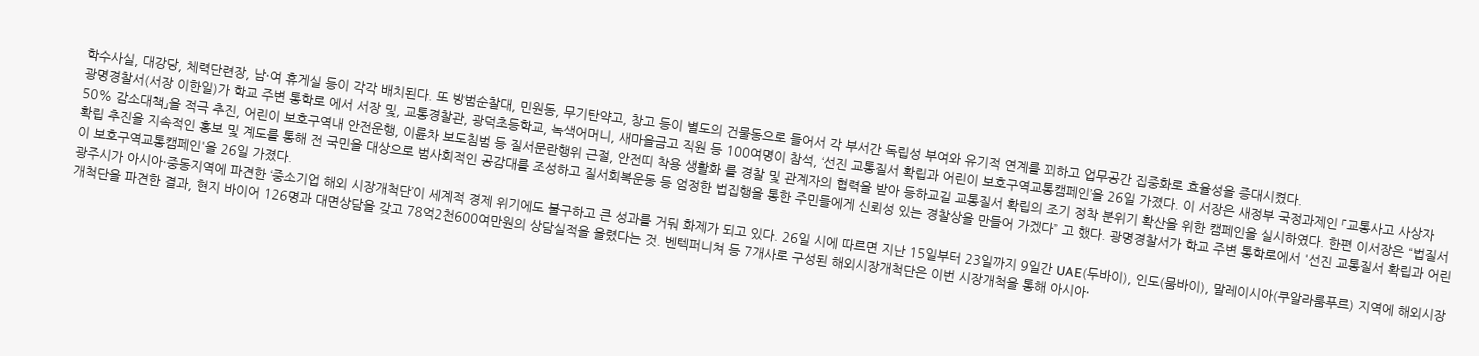학수사실, 대강당, 체력단련장, 남·여 휴게실 등이 각각 배치된다. 또 방범순찰대, 민원동, 무기탄약고, 창고 등이 별도의 건물동으로 들어서 각 부서간 독립성 부여와 유기적 연계를 꾀하고 업무공간 집중화로 효율성을 증대시켰다.
광명경찰서(서장 이한일)가 학교 주변 통학로 에서 서장 및, 교통경찰관, 광덕초등학교, 녹색어머니, 새마을금고 직원 등 100여명이 참석, ‘선진 교통질서 확립과 어린이 보호구역교통캠페인’을 26일 가졌다. 이 서장은 새정부 국정과제인 「교통사고 사상자 50% 감소대책」을 적극 추진, 어린이 보호구역내 안전운행, 이륜차 보도침범 등 질서문란행위 근절, 안전띠 착용 생활화 를 경찰 및 관계자의 협력을 받아 등하교길 교통질서 확립의 조기 정착 분위기 확산을 위한 캠페인을 실시하였다. 한편 이서장은 “법질서 확립 추진을 지속적인 홍보 및 계도를 통해 전 국민을 대상으로 범사회적인 공감대를 조성하고 질서회복운동 등 엄정한 법집행을 통한 주민들에게 신뢰성 있는 경찰상을 만들어 가겠다” 고 했다. 광명경찰서가 학교 주변 통학로에서 '선진 교통질서 확립과 어린이 보호구역교통캠페인'을 26일 가졌다.
광주시가 아시아·중동지역에 파견한 ‘중소기업 해외 시장개척단’이 세계적 경제 위기에도 불구하고 큰 성과를 거둬 화제가 되고 있다. 26일 시에 따르면 지난 15일부터 23일까지 9일간 UAE(두바이), 인도(뭄바이), 말레이시아(쿠알라룸푸르) 지역에 해외시장개척단을 파견한 결과, 현지 바이어 126명과 대면상담을 갖고 78억2천600여만원의 상담실적을 올렸다는 것. 벤텍퍼니쳐 등 7개사로 구성된 해외시장개척단은 이번 시장개척을 통해 아시아·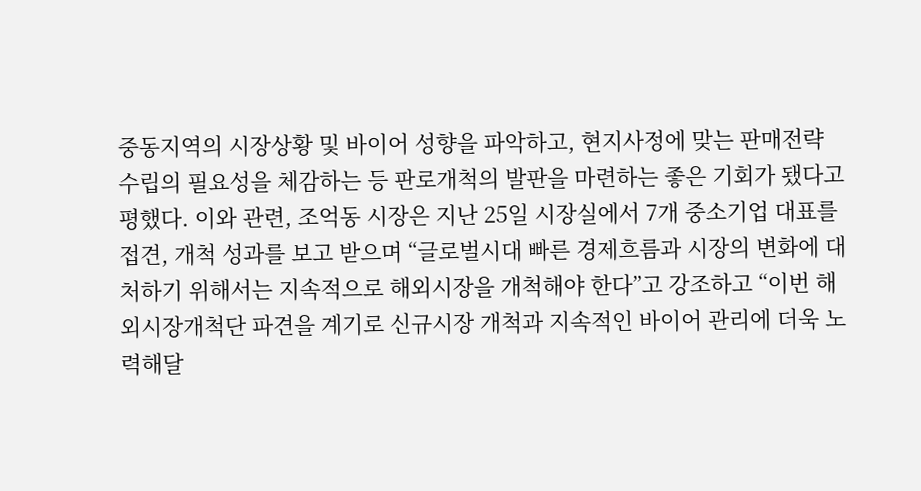중동지역의 시장상황 및 바이어 성향을 파악하고, 현지사정에 맞는 판매전략 수립의 필요성을 체감하는 등 판로개척의 발판을 마련하는 좋은 기회가 됐다고 평했다. 이와 관련, 조억동 시장은 지난 25일 시장실에서 7개 중소기업 대표를 접견, 개척 성과를 보고 받으며 “글로벌시대 빠른 경제흐름과 시장의 변화에 대처하기 위해서는 지속적으로 해외시장을 개척해야 한다”고 강조하고 “이번 해외시장개척단 파견을 계기로 신규시장 개척과 지속적인 바이어 관리에 더욱 노력해달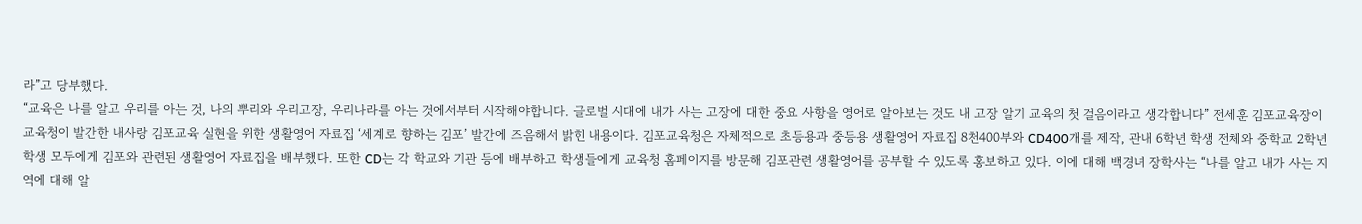라”고 당부했다.
“교육은 나를 알고 우리를 아는 것, 나의 뿌리와 우리고장, 우리나라를 아는 것에서부터 시작해야합니다. 글로벌 시대에 내가 사는 고장에 대한 중요 사항을 영어로 알아보는 것도 내 고장 알기 교육의 첫 걸음이라고 생각합니다” 전세훈 김포교육장이 교육청이 발간한 내사랑 김포교육 실현을 위한 생활영어 자료집 ‘세계로 향하는 김포’ 발간에 즈음해서 밝힌 내용이다. 김포교육청은 자체적으로 초등용과 중등용 생활영어 자료집 8천400부와 CD400개를 제작, 관내 6학년 학생 전체와 중학교 2학년 학생 모두에게 김포와 관련된 생활영어 자료집을 배부했다. 또한 CD는 각 학교와 기관 등에 배부하고 학생들에게 교육청 홈페이지를 방문해 김포관련 생활영어를 공부할 수 있도록 홍보하고 있다. 이에 대해 백경녀 장학사는 “나를 알고 내가 사는 지역에 대해 알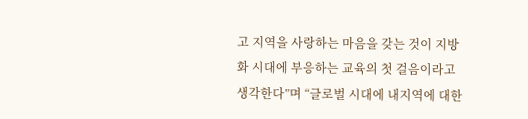고 지역을 사랑하는 마음을 갖는 것이 지방화 시대에 부응하는 교육의 첫 걸음이라고 생각한다”며 “글로벌 시대에 내지역에 대한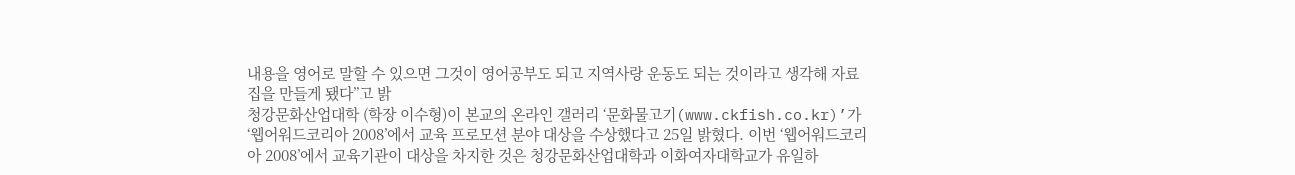내용을 영어로 말할 수 있으면 그것이 영어공부도 되고 지역사랑 운동도 되는 것이라고 생각해 자료집을 만들게 됐다”고 밝
청강문화산업대학 (학장 이수형)이 본교의 온라인 갤러리 ‘문화물고기(www.ckfish.co.kr)’가 ‘웹어워드코리아 2008’에서 교육 프로모션 분야 대상을 수상했다고 25일 밝혔다. 이번 ‘웹어워드코리아 2008’에서 교육기관이 대상을 차지한 것은 청강문화산업대학과 이화여자대학교가 유일하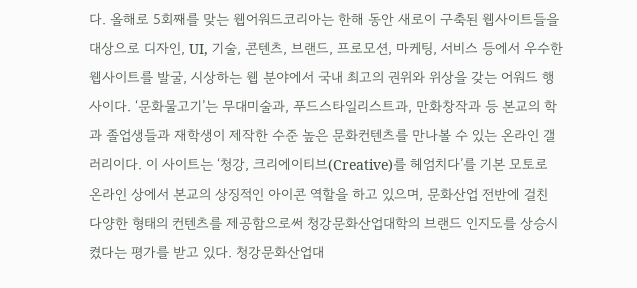다. 올해로 5회째를 맞는 웹어워드코리아는 한해 동안 새로이 구축된 웹사이트들을 대상으로 디자인, UI, 기술, 콘텐츠, 브랜드, 프로모션, 마케팅, 서비스 등에서 우수한 웹사이트를 발굴, 시상하는 웹 분야에서 국내 최고의 권위와 위상을 갖는 어워드 행사이다. ‘문화물고기’는 무대미술과, 푸드스타일리스트과, 만화창작과 등 본교의 학과 졸업생들과 재학생이 제작한 수준 높은 문화컨텐츠를 만나볼 수 있는 온라인 갤러리이다. 이 사이트는 ‘청강, 크리에이티브(Creative)를 헤엄치다’를 기본 모토로 온라인 상에서 본교의 상징적인 아이콘 역할을 하고 있으며, 문화산업 전반에 걸친 다양한 형태의 컨텐츠를 제공함으로써 청강문화산업대학의 브랜드 인지도를 상승시켰다는 평가를 받고 있다. 청강문화산업대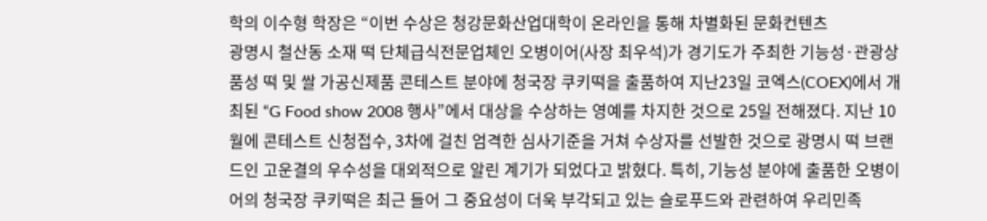학의 이수형 학장은 “이번 수상은 청강문화산업대학이 온라인을 통해 차별화된 문화컨텐츠
광명시 철산동 소재 떡 단체급식전문업체인 오병이어(사장 최우석)가 경기도가 주최한 기능성·관광상품성 떡 및 쌀 가공신제품 콘테스트 분야에 청국장 쿠키떡을 출품하여 지난23일 코엑스(COEX)에서 개최된 “G Food show 2008 행사”에서 대상을 수상하는 영예를 차지한 것으로 25일 전해졌다. 지난 10월에 콘테스트 신청접수, 3차에 걸친 엄격한 심사기준을 거쳐 수상자를 선발한 것으로 광명시 떡 브랜드인 고운결의 우수성을 대외적으로 알린 계기가 되었다고 밝혔다. 특히, 기능성 분야에 출품한 오병이어의 청국장 쿠키떡은 최근 들어 그 중요성이 더욱 부각되고 있는 슬로푸드와 관련하여 우리민족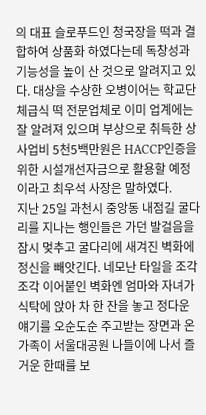의 대표 슬로푸드인 청국장을 떡과 결합하여 상품화 하였다는데 독창성과 기능성을 높이 산 것으로 알려지고 있다. 대상을 수상한 오병이어는 학교단체급식 떡 전문업체로 이미 업계에는 잘 알려져 있으며 부상으로 취득한 상사업비 5천5백만원은 HACCP인증을 위한 시설개선자금으로 활용할 예정이라고 최우석 사장은 말하였다.
지난 25일 과천시 중앙동 내점길 굴다리를 지나는 행인들은 가던 발걸음을 잠시 멎추고 굴다리에 새겨진 벽화에 정신을 빼앗긴다. 네모난 타일을 조각조각 이어붙인 벽화엔 엄마와 자녀가 식탁에 앉아 차 한 잔을 놓고 정다운 얘기를 오순도순 주고받는 장면과 온 가족이 서울대공원 나들이에 나서 즐거운 한때를 보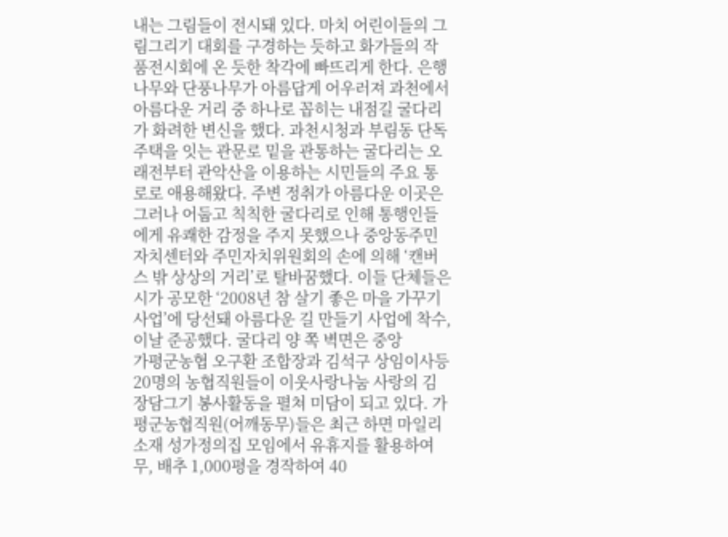내는 그림들이 전시돼 있다. 마치 어린이들의 그림그리기 대회를 구경하는 듯하고 화가들의 작품전시회에 온 듯한 착각에 빠뜨리게 한다. 은행나무와 단풍나무가 아름답게 어우러져 과천에서 아름다운 거리 중 하나로 꼽히는 내점길 굴다리가 화려한 변신을 했다. 과천시청과 부림동 단독주택을 잇는 관문로 밑을 관통하는 굴다리는 오래전부터 관악산을 이용하는 시민들의 주요 통로로 애용해왔다. 주변 정취가 아름다운 이곳은 그러나 어둡고 칙칙한 굴다리로 인해 통행인들에게 유쾌한 감정을 주지 못했으나 중앙동주민자치센터와 주민자치위원회의 손에 의해 ‘캔버스 밖 상상의 거리’로 탈바꿈했다. 이들 단체들은 시가 공모한 ‘2008년 참 살기 좋은 마을 가꾸기 사업’에 당선돼 아름다운 길 만들기 사업에 착수, 이날 준공했다. 굴다리 양 쪽 벽면은 중앙
가평군농협 오구환 조합장과 김석구 상임이사등 20명의 농협직원들이 이웃사랑나눔 사랑의 김장담그기 봉사활동을 펼쳐 미담이 되고 있다. 가평군농협직원(어깨동무)들은 최근 하면 마일리소재 성가정의집 모임에서 유휴지를 활용하여 무, 배추 1,000평을 경작하여 40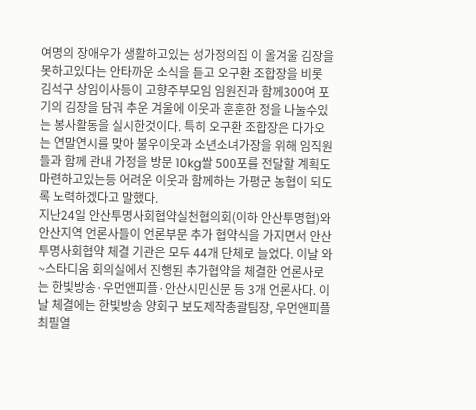여명의 장애우가 생활하고있는 성가정의집 이 올겨울 김장을 못하고있다는 안타까운 소식을 듣고 오구환 조합장을 비롯 김석구 상임이사등이 고향주부모임 임원진과 함께300여 포기의 김장을 담궈 추운 겨울에 이웃과 훈훈한 정을 나눌수있는 봉사활동을 실시한것이다. 특히 오구환 조합장은 다가오는 연말연시를 맞아 불우이웃과 소년소녀가장을 위해 임직원들과 함께 관내 가정을 방문 10kg쌀 500포를 전달할 계획도 마련하고있는등 어려운 이웃과 함께하는 가평군 농협이 되도록 노력하겠다고 말했다.
지난24일 안산투명사회협약실천협의회(이하 안산투명협)와 안산지역 언론사들이 언론부문 추가 협약식을 가지면서 안산투명사회협약 체결 기관은 모두 44개 단체로 늘었다. 이날 와~스타디움 회의실에서 진행된 추가협약을 체결한 언론사로는 한빛방송·우먼앤피플·안산시민신문 등 3개 언론사다. 이날 체결에는 한빛방송 양회구 보도제작총괄팀장, 우먼앤피플 최필열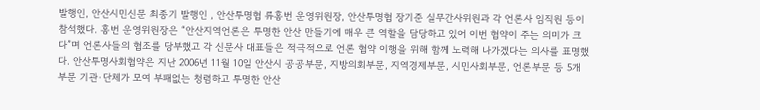발행인, 안산시민신문 최종기 발행인 , 안산투명협 류홍번 운영위원장, 안산투명협 장기준 실무간사위원과 각 언론사 임직원 등이 참석했다. 홍번 운영위원장은 “안산지역언론은 투명한 안산 만들기에 매우 큰 역할을 담당하고 있어 이번 협약이 주는 의미가 크다”며 언론사들의 협조를 당부했고 각 신문사 대표들은 적극적으로 언론 협약 이행을 위해 함께 노력해 나가겠다는 의사를 표명했다. 안산투명사회협약은 지난 2006년 11월 10일 안산시 공공부문, 지방의회부문, 지역경제부문, 시민사회부문, 언론부문 등 5개 부문 기관·단체가 모여 부패없는 청렴하고 투명한 안산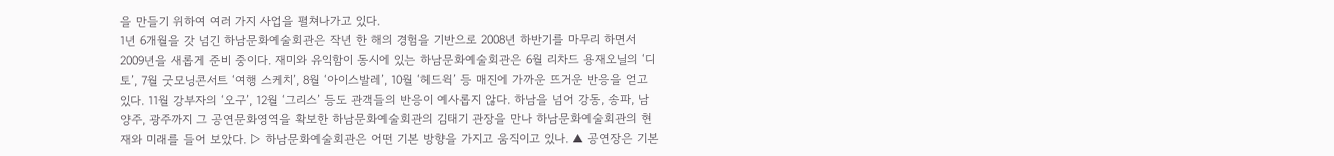을 만들기 위하여 여러 가지 사업을 펼쳐나가고 있다.
1년 6개월을 갓 넘긴 하남문화예술회관은 작년 한 해의 경험을 기반으로 2008년 하반기를 마무리 하면서 2009년을 새롭게 준비 중이다. 재미와 유익함이 동시에 있는 하남문화예술회관은 6월 리차드 용재오닐의 ‘디토’, 7월 굿모닝콘서트 ‘여행 스케치’, 8월 ‘아이스발레’, 10월 ‘헤드윅’ 등 매진에 가까운 뜨거운 반응을 얻고 있다. 11월 강부자의 ‘오구’, 12월 ‘그리스’ 등도 관객들의 반응이 예사롭지 않다. 하남을 넘어 강동, 송파, 남양주, 광주까지 그 공연문화영역을 확보한 하남문화예술회관의 김태기 관장을 만나 하남문화예술회관의 현재와 미래를 들어 보았다. ▷ 하남문화예술회관은 어떤 기본 방향을 가지고 움직이고 있나. ▲ 공연장은 기본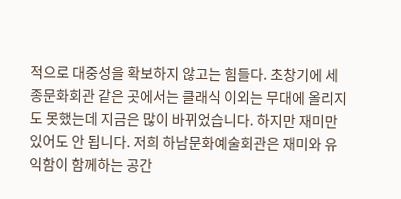적으로 대중성을 확보하지 않고는 힘들다. 초창기에 세종문화회관 같은 곳에서는 클래식 이외는 무대에 올리지도 못했는데 지금은 많이 바뀌었습니다. 하지만 재미만 있어도 안 됩니다. 저희 하남문화예술회관은 재미와 유익함이 함께하는 공간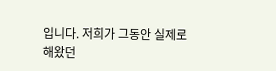입니다. 저희가 그동안 실제로 해왔던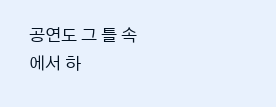공연도 그 틀 속에서 하